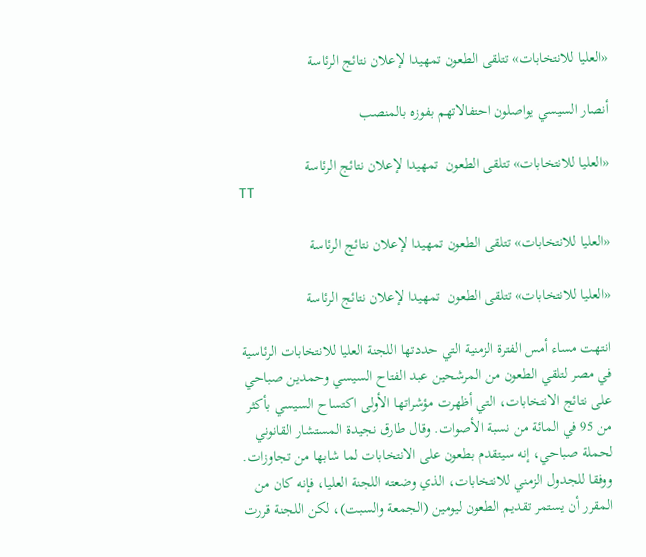«العليا للانتخابات» تتلقى الطعون تمهيدا لإعلان نتائج الرئاسة

أنصار السيسي يواصلون احتفالاتهم بفوزه بالمنصب

«العليا للانتخابات» تتلقى الطعون  تمهيدا لإعلان نتائج الرئاسة
TT

«العليا للانتخابات» تتلقى الطعون تمهيدا لإعلان نتائج الرئاسة

«العليا للانتخابات» تتلقى الطعون  تمهيدا لإعلان نتائج الرئاسة

انتهت مساء أمس الفترة الزمنية التي حددتها اللجنة العليا للانتخابات الرئاسية في مصر لتلقي الطعون من المرشحين عبد الفتاح السيسي وحمدين صباحي على نتائج الانتخابات، التي أظهرت مؤشراتها الأولى اكتساح السيسي بأكثر من 95 في المائة من نسبة الأصوات. وقال طارق نجيدة المستشار القانوني لحملة صباحي، إنه سيتقدم بطعون على الانتخابات لما شابها من تجاوزات.
ووفقا للجدول الزمني للانتخابات، الذي وضعته اللجنة العليا، فإنه كان من المقرر أن يستمر تقديم الطعون ليومين (الجمعة والسبت)، لكن اللجنة قررت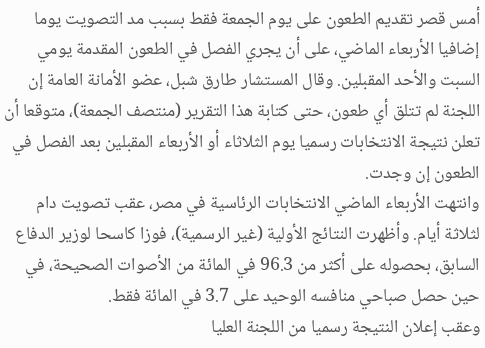أمس قصر تقديم الطعون على يوم الجمعة فقط بسبب مد التصويت يوما إضافيا الأربعاء الماضي، على أن يجري الفصل في الطعون المقدمة يومي السبت والأحد المقبلين. وقال المستشار طارق شبل، عضو الأمانة العامة إن اللجنة لم تتلق أي طعون، حتى كتابة هذا التقرير (منتصف الجمعة)، متوقعا أن تعلن نتيجة الانتخابات رسميا يوم الثلاثاء أو الأربعاء المقبلين بعد الفصل في الطعون إن وجدت.
وانتهت الأربعاء الماضي الانتخابات الرئاسية في مصر، عقب تصويت دام لثلاثة أيام. وأظهرت النتائج الأولية (غير الرسمية)، فوزا كاسحا لوزير الدفاع السابق، بحصوله على أكثر من 96.3 في المائة من الأصوات الصحيحة، في حين حصل صباحي منافسه الوحيد على 3.7 في المائة فقط.
وعقب إعلان النتيجة رسميا من اللجنة العليا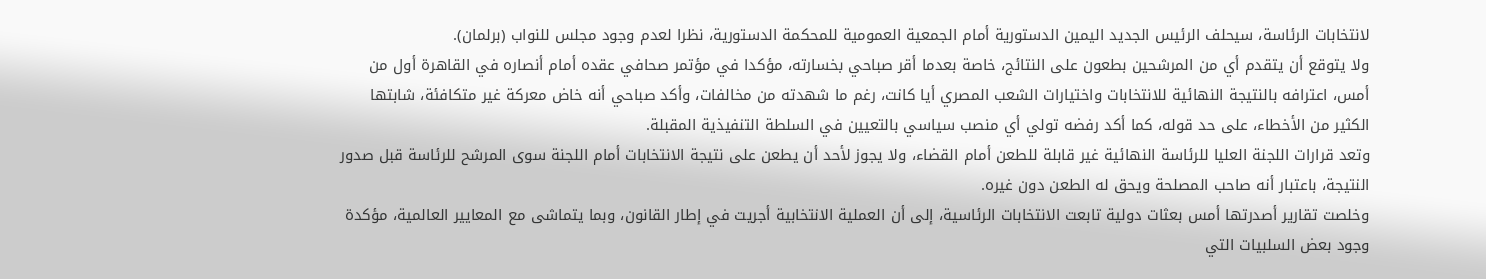لانتخابات الرئاسة، سيحلف الرئيس الجديد اليمين الدستورية أمام الجمعية العمومية للمحكمة الدستورية، نظرا لعدم وجود مجلس للنواب (برلمان).
ولا يتوقع أن يتقدم أي من المرشحين بطعون على النتائج، خاصة بعدما أقر صباحي بخسارته، مؤكدا في مؤتمر صحافي عقده أمام أنصاره في القاهرة أول من أمس، اعترافه بالنتيجة النهائية للانتخابات واختيارات الشعب المصري أيا كانت، رغم ما شهدته من مخالفات، وأكد صباحي أنه خاض معركة غير متكافئة، شابتها الكثير من الأخطاء، على حد قوله، كما أكد رفضه تولي أي منصب سياسي بالتعيين في السلطة التنفيذية المقبلة.
وتعد قرارات اللجنة العليا للرئاسة النهائية غير قابلة للطعن أمام القضاء، ولا يجوز لأحد أن يطعن على نتيجة الانتخابات أمام اللجنة سوى المرشح للرئاسة قبل صدور النتيجة، باعتبار أنه صاحب المصلحة ويحق له الطعن دون غيره.
وخلصت تقارير أصدرتها أمس بعثات دولية تابعت الانتخابات الرئاسية، إلى أن العملية الانتخابية أجريت في إطار القانون، وبما يتماشى مع المعايير العالمية، مؤكدة وجود بعض السلبيات التي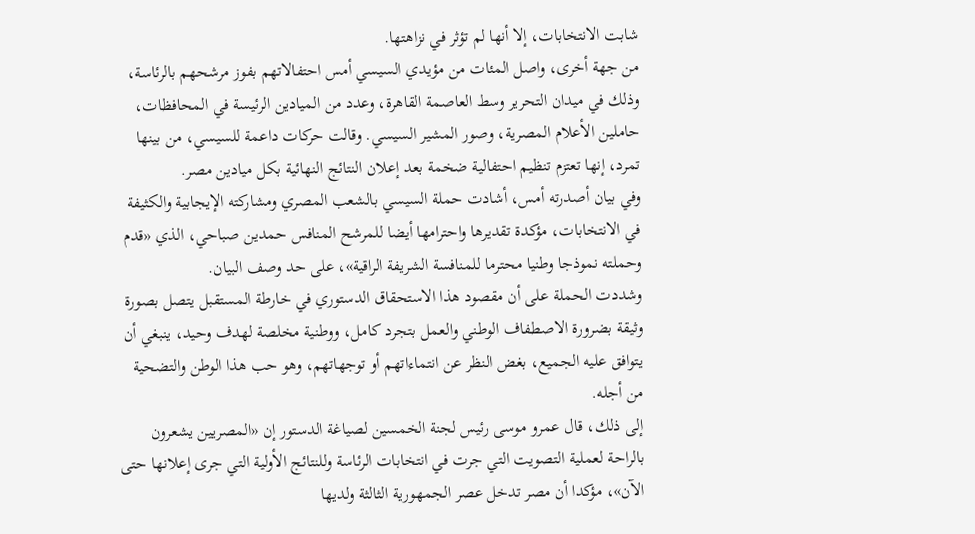شابت الانتخابات، إلا أنها لم تؤثر في نزاهتها.
من جهة أخرى، واصل المئات من مؤيدي السيسي أمس احتفالاتهم بفوز مرشحهم بالرئاسة، وذلك في ميدان التحرير وسط العاصمة القاهرة، وعدد من الميادين الرئيسة في المحافظات، حاملين الأعلام المصرية، وصور المشير السيسي. وقالت حركات داعمة للسيسي، من بينها تمرد، إنها تعتزم تنظيم احتفالية ضخمة بعد إعلان النتائج النهائية بكل ميادين مصر.
وفي بيان أصدرته أمس، أشادت حملة السيسي بالشعب المصري ومشاركته الإيجابية والكثيفة في الانتخابات، مؤكدة تقديرها واحترامها أيضا للمرشح المنافس حمدين صباحي، الذي «قدم وحملته نموذجا وطنيا محترما للمنافسة الشريفة الراقية»، على حد وصف البيان.
وشددت الحملة على أن مقصود هذا الاستحقاق الدستوري في خارطة المستقبل يتصل بصورة وثيقة بضرورة الاصطفاف الوطني والعمل بتجرد كامل، ووطنية مخلصة لهدف وحيد، ينبغي أن يتوافق عليه الجميع، بغض النظر عن انتماءاتهم أو توجهاتهم، وهو حب هذا الوطن والتضحية من أجله.
إلى ذلك، قال عمرو موسى رئيس لجنة الخمسين لصياغة الدستور إن «المصريين يشعرون بالراحة لعملية التصويت التي جرت في انتخابات الرئاسة وللنتائج الأولية التي جرى إعلانها حتى الآن»، مؤكدا أن مصر تدخل عصر الجمهورية الثالثة ولديها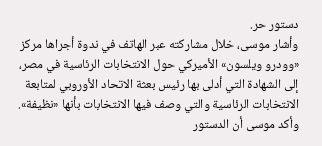دستور حر.
وأشار موسى، خلال مشاركته عبر الهاتف في ندوة أجراها مركز «وودرو ويلسون» الأميركي حول الانتخابات الرئاسية في مصر، إلى الشهادة التي أدلى بها رئيس بعثة الاتحاد الأوروبي لمتابعة الانتخابات الرئاسية والتي وصف فيها الانتخابات بأنها «نظيفة».
وأكد موسى أن الدستور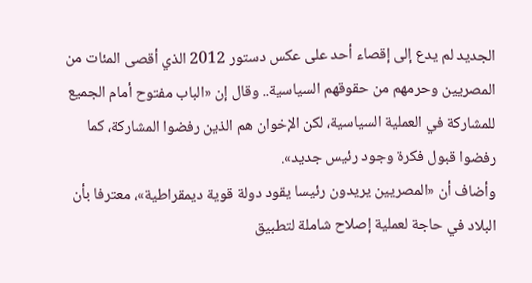الجديد لم يدع إلى إقصاء أحد على عكس دستور 2012 الذي أقصى المئات من المصريين وحرمهم من حقوقهم السياسية.. وقال إن «الباب مفتوح أمام الجميع للمشاركة في العملية السياسية، لكن الإخوان هم الذين رفضوا المشاركة، كما رفضوا قبول فكرة وجود رئيس جديد».
وأضاف أن «المصريين يريدون رئيسا يقود دولة قوية ديمقراطية»، معترفا بأن البلاد في حاجة لعملية إصلاح شاملة لتطبيق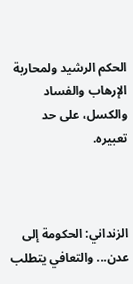الحكم الرشيد ولمحاربة الإرهاب والفساد والكسل، على حد تعبيره.



الزنداني: الحكومة إلى عدن... والتعافي يتطلب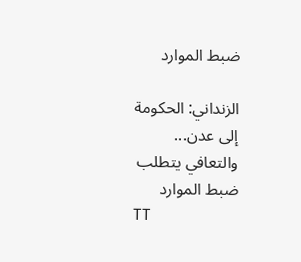ضبط الموارد

الزنداني: الحكومة إلى عدن... والتعافي يتطلب ضبط الموارد
TT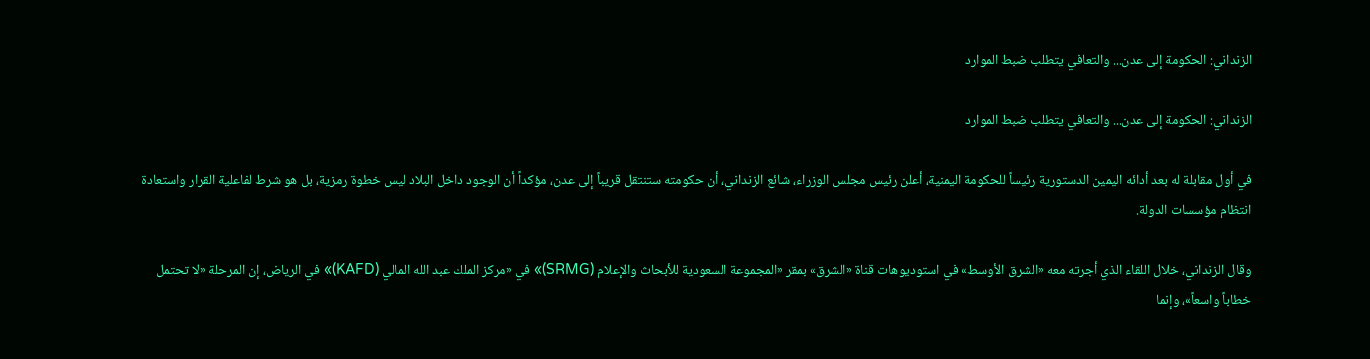الزنداني: الحكومة إلى عدن... والتعافي يتطلب ضبط الموارد

الزنداني: الحكومة إلى عدن... والتعافي يتطلب ضبط الموارد

في أول مقابلة له بعد أدائه اليمين الدستورية رئيساً للحكومة اليمنية، أعلن رئيس مجلس الوزراء، شائع الزنداني، أن حكومته ستنتقل قريباً إلى عدن، مؤكداً أن الوجود داخل البلاد ليس خطوة رمزية، بل هو شرط لفاعلية القرار واستعادة انتظام مؤسسات الدولة.

وقال الزنداني، خلال اللقاء الذي أجرته معه «الشرق الأوسط» في استوديوهات قناة «الشرق» بمقر «المجموعة السعودية للأبحاث والإعلام (SRMG)» في «مركز الملك عبد الله المالي (KAFD)» في الرياض، إن المرحلة «لا تحتمل خطاباً واسعاً»، وإنما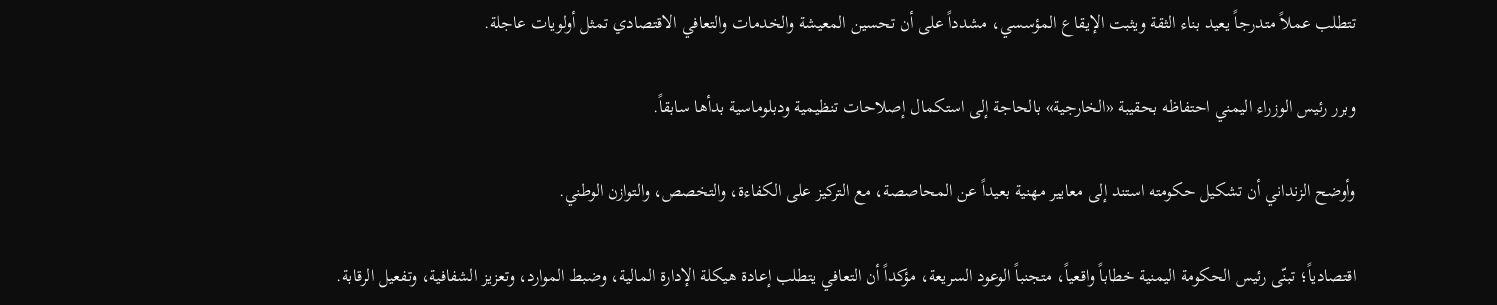تتطلب عملاً متدرجاً يعيد بناء الثقة ويثبت الإيقاع المؤسسي، مشدداً على أن تحسين المعيشة والخدمات والتعافي الاقتصادي تمثل أولويات عاجلة.

وبرر رئيس الوزراء اليمني احتفاظه بحقيبة «الخارجية» بالحاجة إلى استكمال إصلاحات تنظيمية ودبلوماسية بدأها سابقاً.

وأوضح الزنداني أن تشكيل حكومته استند إلى معايير مهنية بعيداً عن المحاصصة، مع التركيز على الكفاءة، والتخصص، والتوازن الوطني.

اقتصادياً؛ تبنّى رئيس الحكومة اليمنية خطاباً واقعياً، متجنباً الوعود السريعة، مؤكداً أن التعافي يتطلب إعادة هيكلة الإدارة المالية، وضبط الموارد، وتعزيز الشفافية، وتفعيل الرقابة.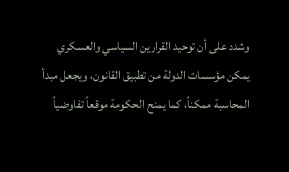وشدد على أن توحيد القرارين السياسي والعسكري يمكن مؤسسات الدولة من تطبيق القانون، ويجعل مبدأ المحاسبة ممكناً، كما يمنح الحكومة موقعاً تفاوضياً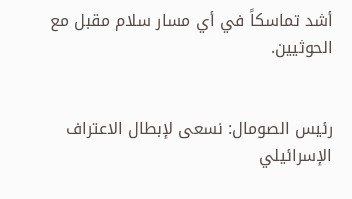أشد تماسكاً في أي مسار سلام مقبل مع الحوثيين.


رئيس الصومال: نسعى لإبطال الاعتراف الإسرائيلي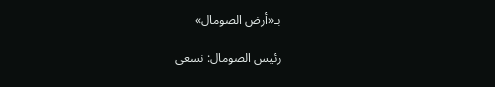بـ«أرض الصومال»

رئيس الصومال: نسعى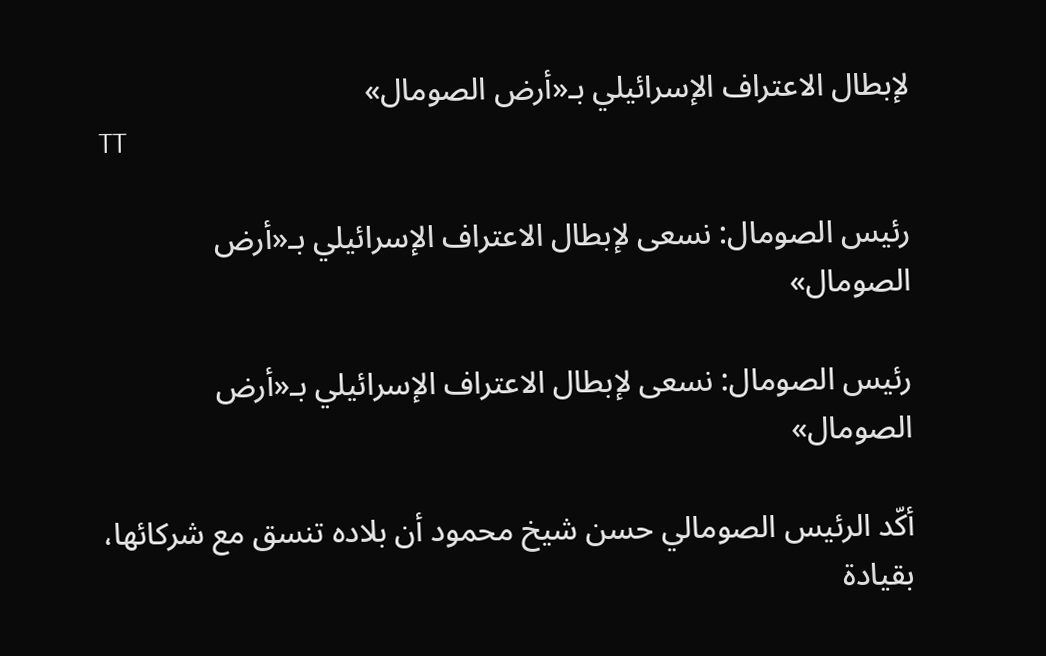لإبطال الاعتراف الإسرائيلي بـ«أرض الصومال»
TT

رئيس الصومال: نسعى لإبطال الاعتراف الإسرائيلي بـ«أرض الصومال»

رئيس الصومال: نسعى لإبطال الاعتراف الإسرائيلي بـ«أرض الصومال»

أكّد الرئيس الصومالي حسن شيخ محمود أن بلاده تنسق مع شركائها، بقيادة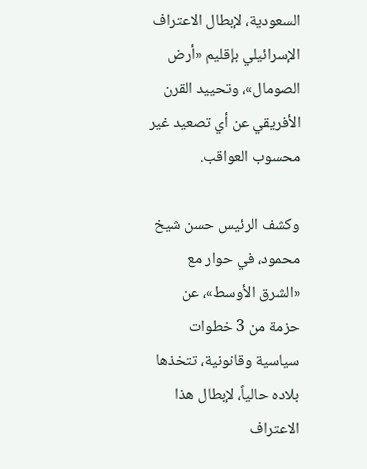السعودية، لإبطال الاعتراف الإسرائيلي بإقليم «أرض الصومال»، وتحييد القرن الأفريقي عن أي تصعيد غير محسوب العواقب.

وكشف الرئيس حسن شيخ محمود، في حوار مع «الشرق الأوسط»، عن حزمة من 3 خطوات سياسية وقانونية، تتخذها بلاده حالياً، لإبطال هذا الاعتراف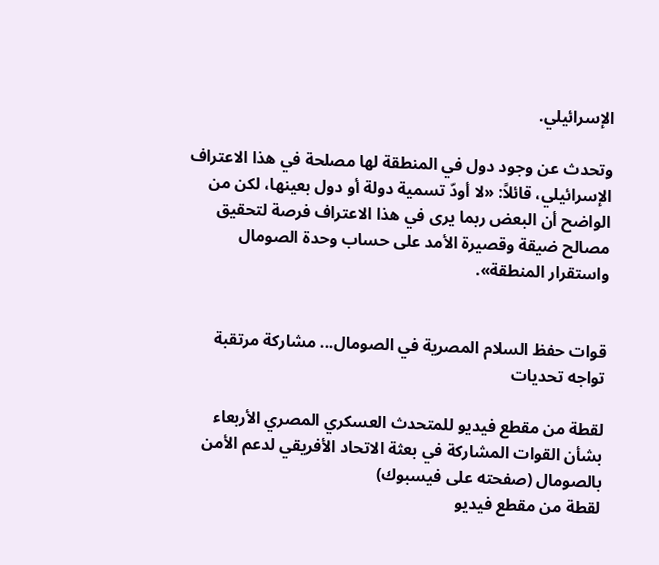الإسرائيلي.

وتحدث عن وجود دول في المنطقة لها مصلحة في هذا الاعتراف الإسرائيلي، قائلاً: «لا أودّ تسمية دولة أو دول بعينها، لكن من الواضح أن البعض ربما يرى في هذا الاعتراف فرصة لتحقيق مصالح ضيقة وقصيرة الأمد على حساب وحدة الصومال واستقرار المنطقة».


قوات حفظ السلام المصرية في الصومال... مشاركة مرتقبة تواجه تحديات

لقطة من مقطع فيديو للمتحدث العسكري المصري الأربعاء بشأن القوات المشاركة في بعثة الاتحاد الأفريقي لدعم الأمن بالصومال (صفحته على فيسبوك)
لقطة من مقطع فيديو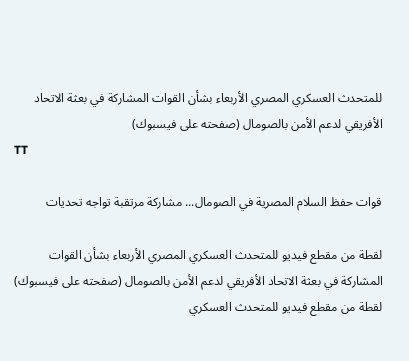للمتحدث العسكري المصري الأربعاء بشأن القوات المشاركة في بعثة الاتحاد الأفريقي لدعم الأمن بالصومال (صفحته على فيسبوك)
TT

قوات حفظ السلام المصرية في الصومال... مشاركة مرتقبة تواجه تحديات

لقطة من مقطع فيديو للمتحدث العسكري المصري الأربعاء بشأن القوات المشاركة في بعثة الاتحاد الأفريقي لدعم الأمن بالصومال (صفحته على فيسبوك)
لقطة من مقطع فيديو للمتحدث العسكري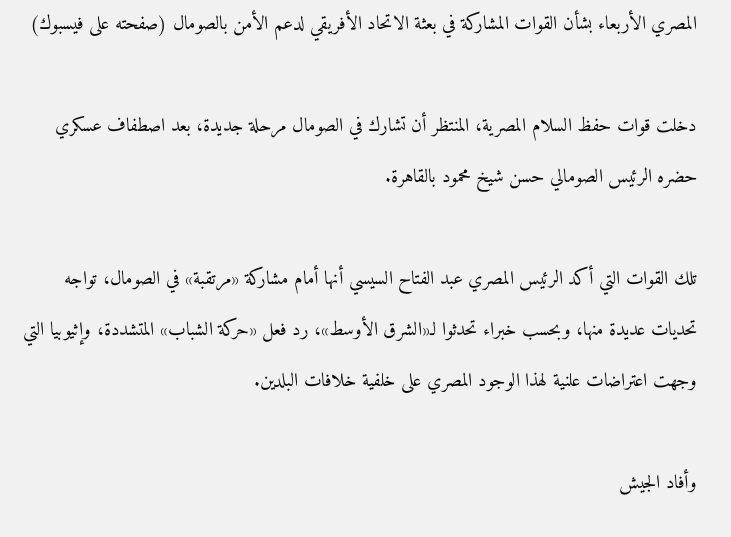المصري الأربعاء بشأن القوات المشاركة في بعثة الاتحاد الأفريقي لدعم الأمن بالصومال (صفحته على فيسبوك)

دخلت قوات حفظ السلام المصرية، المنتظر أن تشارك في الصومال مرحلة جديدة، بعد اصطفاف عسكري حضره الرئيس الصومالي حسن شيخ محمود بالقاهرة.

تلك القوات التي أكد الرئيس المصري عبد الفتاح السيسي أنها أمام مشاركة «مرتقبة» في الصومال، تواجه تحديات عديدة منها، وبحسب خبراء تحدثوا لـ«الشرق الأوسط»، رد فعل «حركة الشباب» المتشددة، وإثيوبيا التي وجهت اعتراضات علنية لهذا الوجود المصري على خلفية خلافات البلدين.

وأفاد الجيش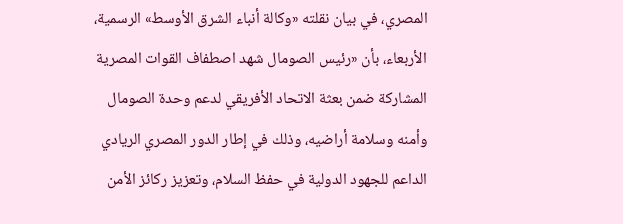المصري، في بيان نقلته «وكالة أنباء الشرق الأوسط» الرسمية، الأربعاء، بأن «رئيس الصومال شهد اصطفاف القوات المصرية المشاركة ضمن بعثة الاتحاد الأفريقي لدعم وحدة الصومال وأمنه وسلامة أراضيه، وذلك في إطار الدور المصري الريادي الداعم للجهود الدولية في حفظ السلام، وتعزيز ركائز الأمن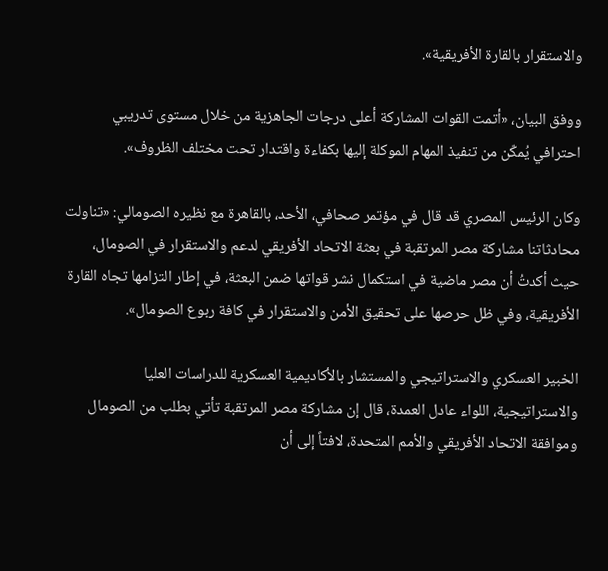والاستقرار بالقارة الأفريقية».

ووفق البيان، «أتمت القوات المشاركة أعلى درجات الجاهزية من خلال مستوى تدريبي احترافي يُمكّن من تنفيذ المهام الموكلة إليها بكفاءة واقتدار تحت مختلف الظروف».

وكان الرئيس المصري قد قال في مؤتمر صحافي، الأحد، بالقاهرة مع نظيره الصومالي: «تناولت محادثاتنا مشاركة مصر المرتقبة في بعثة الاتحاد الأفريقي لدعم والاستقرار في الصومال، حيث أكدتُ أن مصر ماضية في استكمال نشر قواتها ضمن البعثة، في إطار التزامها تجاه القارة الأفريقية، وفي ظل حرصها على تحقيق الأمن والاستقرار في كافة ربوع الصومال».

الخبير العسكري والاستراتيجي والمستشار بالأكاديمية العسكرية للدراسات العليا والاستراتيجية، اللواء عادل العمدة، قال إن مشاركة مصر المرتقبة تأتي بطلب من الصومال وموافقة الاتحاد الأفريقي والأمم المتحدة، لافتاً إلى أن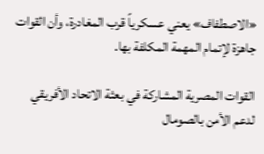«الاصطفاف» يعني عسكرياً قرب المغادرة، وأن القوات جاهزة لإتمام المهمة المكلفة بها.

القوات المصرية المشاركة في بعثة الاتحاد الأفريقي لدعم الأمن بالصومال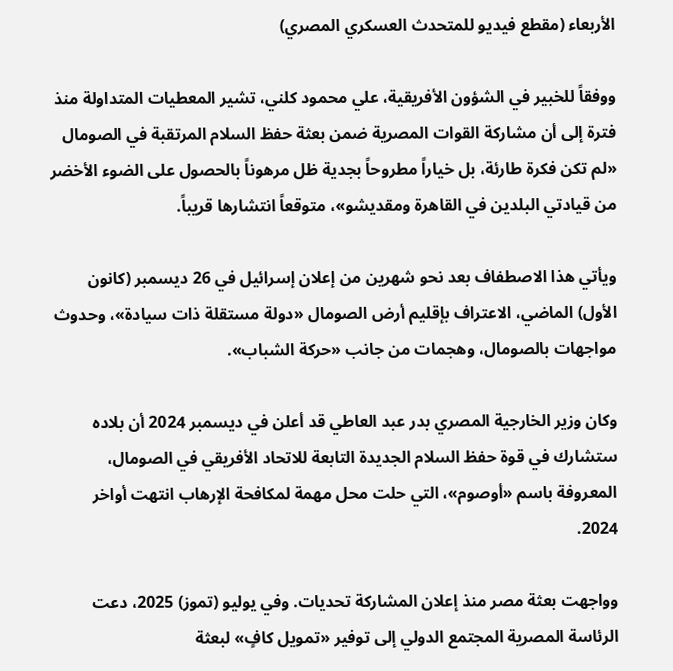الأربعاء (مقطع فيديو للمتحدث العسكري المصري)

ووفقاً للخبير في الشؤون الأفريقية، علي محمود كلني، تشير المعطيات المتداولة منذ فترة إلى أن مشاركة القوات المصرية ضمن بعثة حفظ السلام المرتقبة في الصومال «لم تكن فكرة طارئة، بل خياراً مطروحاً بجدية ظل مرهوناً بالحصول على الضوء الأخضر من قيادتي البلدين في القاهرة ومقديشو»، متوقعاً انتشارها قريباً.

ويأتي هذا الاصطفاف بعد نحو شهرين من إعلان إسرائيل في 26 ديسمبر (كانون الأول) الماضي، الاعتراف بإقليم أرض الصومال «دولة مستقلة ذات سيادة»، وحدوث مواجهات بالصومال، وهجمات من جانب «حركة الشباب».

وكان وزير الخارجية المصري بدر عبد العاطي قد أعلن في ديسمبر 2024 أن بلاده ستشارك في قوة حفظ السلام الجديدة التابعة للاتحاد الأفريقي في الصومال، المعروفة باسم «أوصوم»، التي حلت محل مهمة لمكافحة الإرهاب انتهت أواخر 2024.

وواجهت بعثة مصر منذ إعلان المشاركة تحديات. وفي يوليو (تموز) 2025، دعت الرئاسة المصرية المجتمع الدولي إلى توفير «تمويل كافٍ» لبعثة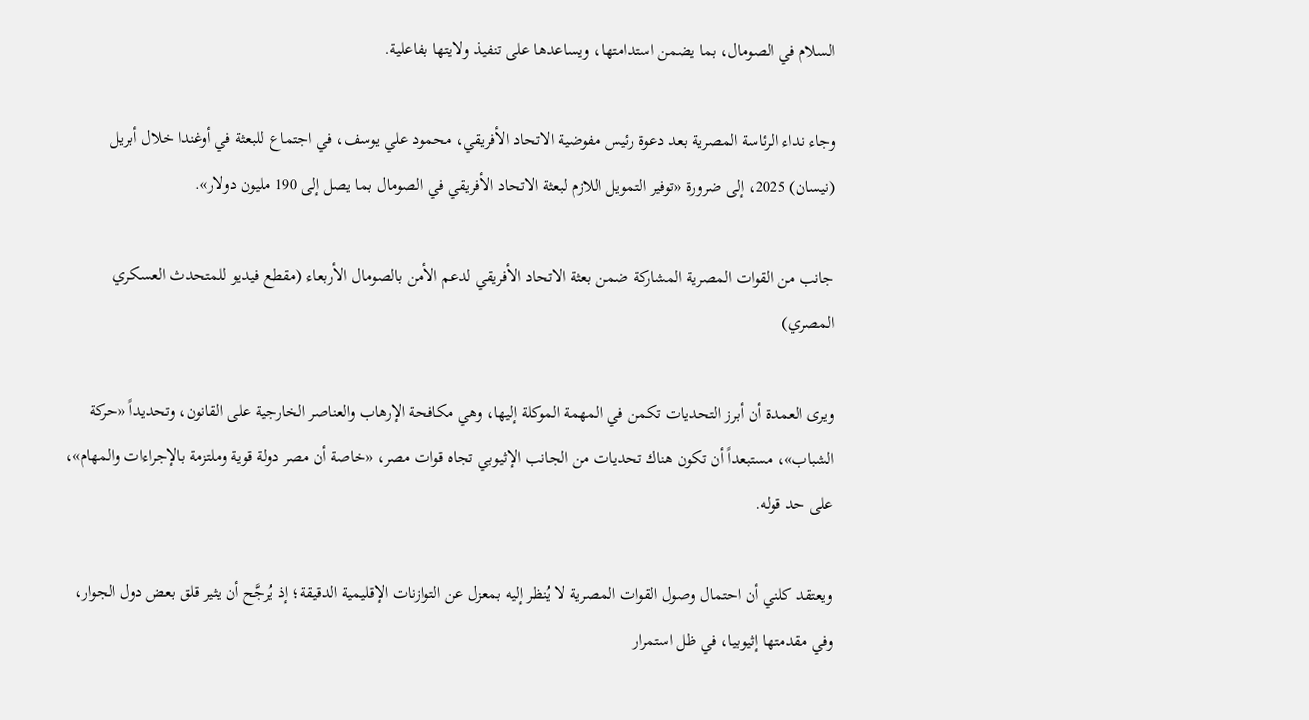السلام في الصومال، بما يضمن استدامتها، ويساعدها على تنفيذ ولايتها بفاعلية.

وجاء نداء الرئاسة المصرية بعد دعوة رئيس مفوضية الاتحاد الأفريقي، محمود علي يوسف، في اجتماع للبعثة في أوغندا خلال أبريل (نيسان) 2025، إلى ضرورة «توفير التمويل اللازم لبعثة الاتحاد الأفريقي في الصومال بما يصل إلى 190 مليون دولار».

جانب من القوات المصرية المشاركة ضمن بعثة الاتحاد الأفريقي لدعم الأمن بالصومال الأربعاء (مقطع فيديو للمتحدث العسكري المصري)

ويرى العمدة أن أبرز التحديات تكمن في المهمة الموكلة إليها، وهي مكافحة الإرهاب والعناصر الخارجية على القانون، وتحديداً «حركة الشباب»، مستبعداً أن تكون هناك تحديات من الجانب الإثيوبي تجاه قوات مصر، «خاصة أن مصر دولة قوية وملتزمة بالإجراءات والمهام»، على حد قوله.

ويعتقد كلني أن احتمال وصول القوات المصرية لا يُنظر إليه بمعزل عن التوازنات الإقليمية الدقيقة؛ إذ يُرجَّح أن يثير قلق بعض دول الجوار، وفي مقدمتها إثيوبيا، في ظل استمرار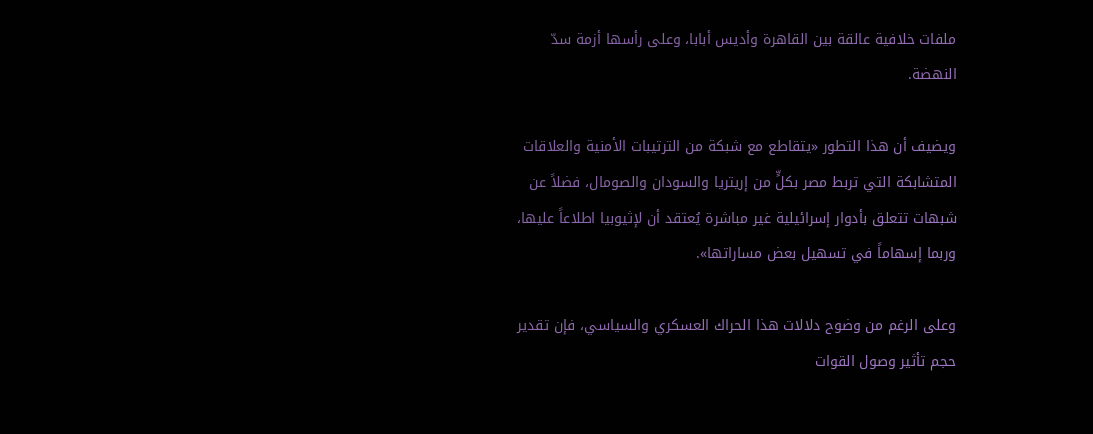ملفات خلافية عالقة بين القاهرة وأديس أبابا، وعلى رأسها أزمة سدّ النهضة.

ويضيف أن هذا التطور «يتقاطع مع شبكة من الترتيبات الأمنية والعلاقات المتشابكة التي تربط مصر بكلٍّ من إريتريا والسودان والصومال، فضلاً عن شبهات تتعلق بأدوار إسرائيلية غير مباشرة يُعتقد أن لإثيوبيا اطلاعاً عليها، وربما إسهاماً في تسهيل بعض مساراتها».

وعلى الرغم من وضوح دلالات هذا الحراك العسكري والسياسي، فإن تقدير حجم تأثير وصول القوات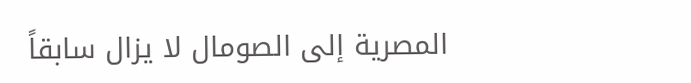المصرية إلى الصومال لا يزال سابقاً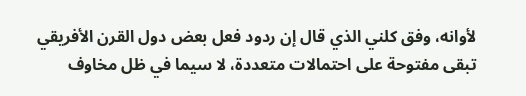لأوانه، وفق كلني الذي قال إن ردود فعل بعض دول القرن الأفريقي تبقى مفتوحة على احتمالات متعددة، لا سيما في ظل مخاوف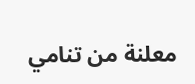معلنة من تنامي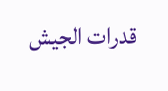قدرات الجيش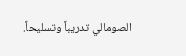الصومالي تدريباً وتسليحاً.